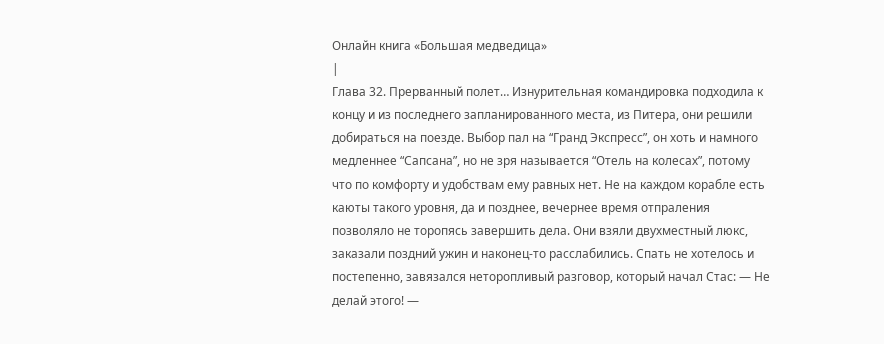Онлайн книга «Большая медведица»
|
Глава 32. Прерванный полет… Изнурительная командировка подходила к концу и из последнего запланированного места, из Питера, они решили добираться на поезде. Выбор пал на “Гранд Экспресс”, он хоть и намного медленнее “Сапсана”, но не зря называется “Отель на колесах”, потому что по комфорту и удобствам ему равных нет. Не на каждом корабле есть каюты такого уровня, да и позднее, вечернее время отпраления позволяло не торопясь завершить дела. Они взяли двухместный люкс, заказали поздний ужин и наконец-то расслабились. Спать не хотелось и постепенно, завязался неторопливый разговор, который начал Стас: — Не делай этого! —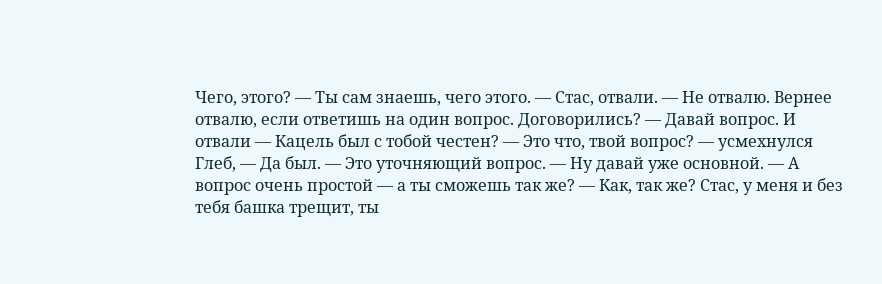Чего, этого? — Ты сам знаешь, чего этого. — Стас, отвали. — Не отвалю. Вернее отвалю, если ответишь на один вопрос. Договорились? — Давай вопрос. И отвали — Кацель был с тобой честен? — Это что, твой вопрос? — усмехнулся Глеб, — Да был. — Это уточняющий вопрос. — Ну давай уже основной. — А вопрос очень простой — а ты сможешь так же? — Как, так же? Стас, у меня и без тебя башка трещит, ты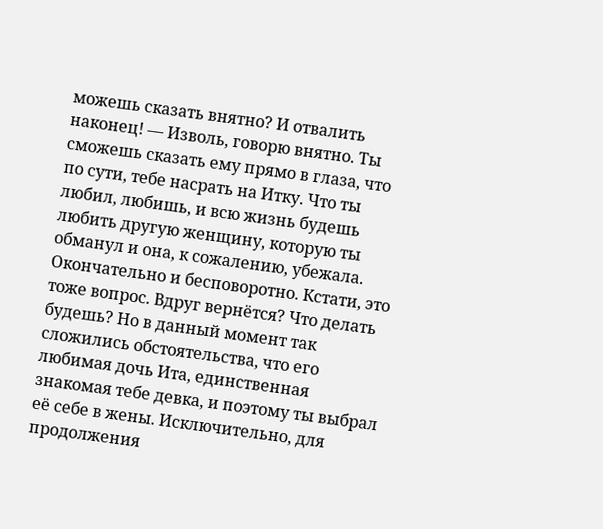можешь сказать внятно? И отвалить наконец! — Изволь, говорю внятно. Ты сможешь сказать ему прямо в глаза, что по сути, тебе насрать на Итку. Что ты любил, любишь, и всю жизнь будешь любить другую женщину, которую ты обманул и она, к сожалению, убежала. Окончательно и бесповоротно. Кстати, это тоже вопрос. Вдруг вернётся? Что делать будешь? Но в данный момент так сложились обстоятельства, что его любимая дочь Ита, единственная знакомая тебе девка, и поэтому ты выбрал её себе в жены. Исключительно, для продолжения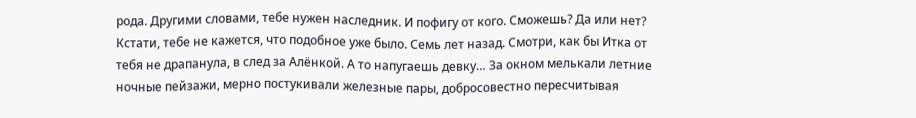рода. Другими словами, тебе нужен наследник. И пофигу от кого. Сможешь? Да или нет? Кстати, тебе не кажется, что подобное уже было. Семь лет назад. Смотри, как бы Итка от тебя не драпанула, в след за Алёнкой. А то напугаешь девку… За окном мелькали летние ночные пейзажи, мерно постукивали железные пары, добросовестно пересчитывая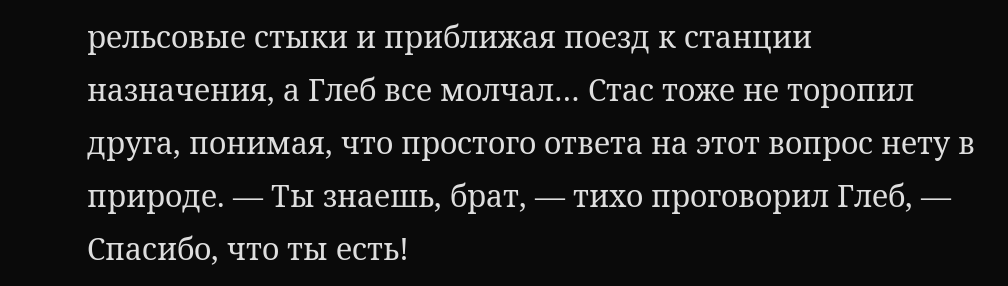рельсовые стыки и приближая поезд к станции назначения, а Глеб все молчал… Стас тоже не торопил друга, понимая, что простого ответа на этот вопрос нету в природе. — Ты знаешь, брат, — тихо проговорил Глеб, — Спасибо, что ты есть!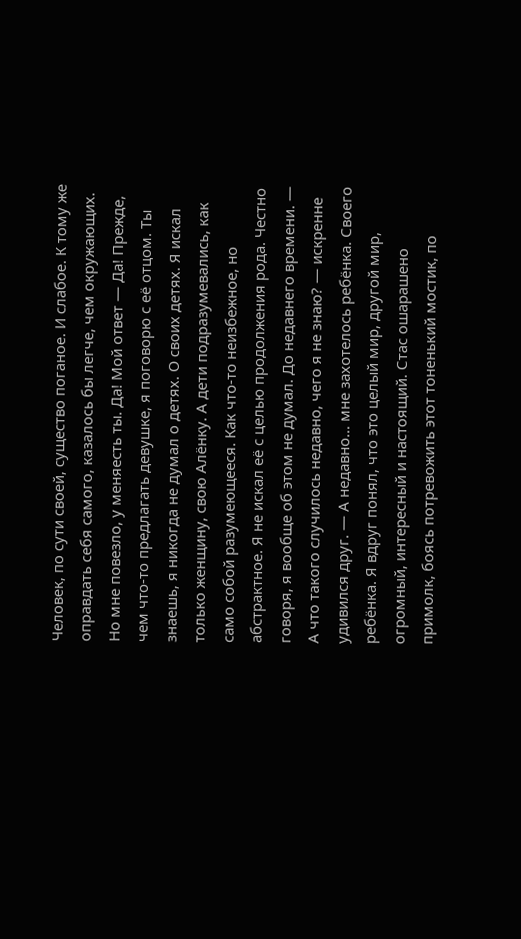Человек, по сути своей, существо поганое. И слабое. К тому же оправдать себя самого, казалось бы легче, чем окружающих. Но мне повезло, у меняесть ты. Да! Мой ответ — Да! Прежде, чем что-то предлагать девушке, я поговорю с её отцом. Ты знаешь, я никогда не думал о детях. О своих детях. Я искал только женщину, свою Алёнку. А дети подразумевались, как само собой разумеющееся. Как что-то неизбежное, но абстрактное. Я не искал её с целью продолжения рода. Честно говоря, я вообще об этом не думал. До недавнего времени. — А что такого случилось недавно, чего я не знаю? — искренне удивился друг. — А недавно… мне захотелось ребёнка. Своего ребёнка. Я вдруг понял, что это целый мир, другой мир, огромный, интересный и настоящий. Стас ошарашено примолк, боясь потревожить этот тоненький мостик, по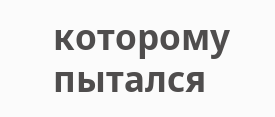которому пытался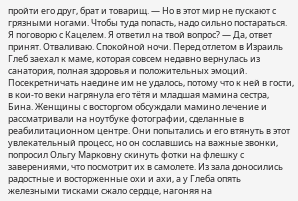пройти его друг, брат и товарищ. — Но в этот мир не пускают с грязными ногами. Чтобы туда попасть, надо сильно постараться. Я поговорю с Кацелем. Я ответил на твой вопрос? — Да, ответ принят. Отваливаю. Спокойной ночи. Перед отлетом в Израиль Глеб заехал к маме, которая совсем недавно вернулась из санатория, полная здоровья и положительных эмоций. Посекретничать наедине им не удалось, потому что к ней в гости, в кои-то веки нагрянула его тётя и младшая мамина сестра, Бина. Женщины с восторгом обсуждали мамино лечение и рассматривали на ноутбуке фотографии, сделанные в реабилитационном центре. Они попытались и его втянуть в этот увлекательный процесс, но он сославшись на важные звонки, попросил Ольгу Марковну скинуть фотки на флешку с заверениями, что посмотрит их в самолете. Из зала доносились радостные и восторженные охи и ахи, а у Глеба опять железными тисками сжало сердце, нагоняя на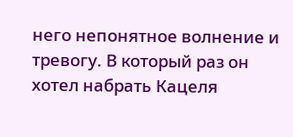него непонятное волнение и тревогу. В который раз он хотел набрать Кацеля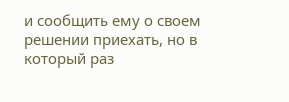и сообщить ему о своем решении приехать, но в который раз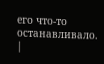его что-то останавливало. |